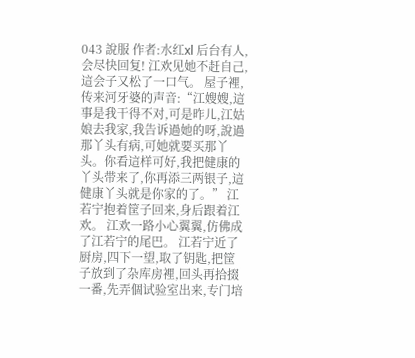043 說服 作者:水红xl 后台有人,会尽快回复! 江欢见她不赶自己,這会子又松了一口气。 屋子裡,传来河牙婆的声音:“江嫂嫂,這事是我干得不对,可是昨儿,江姑娘去我家,我告诉過她的呀,說過那丫头有病,可她就要买那丫头。你看這样可好,我把健康的丫头带来了,你再添三两银子,這健康丫头就是你家的了。” 江若宁抱着筐子回来,身后跟着江欢。 江欢一路小心翼翼,仿佛成了江若宁的尾巴。 江若宁近了厨房,四下一望,取了钥匙,把筐子放到了杂库房裡,回头再拾掇一番,先弄個试验室出来,专门培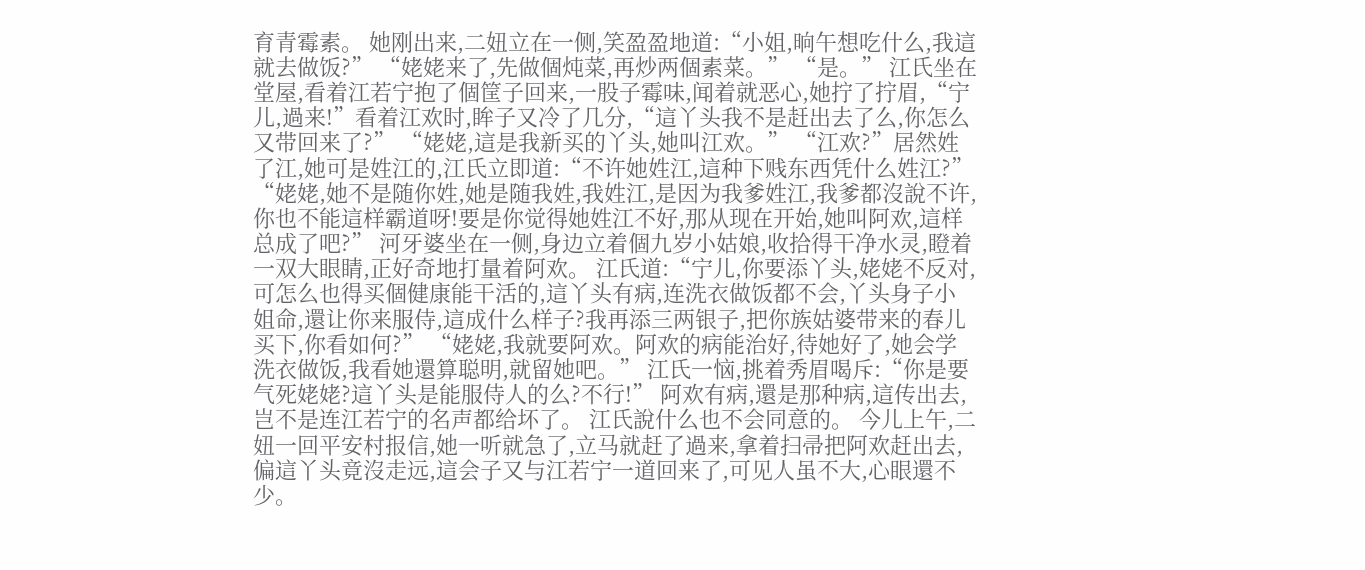育青霉素。 她刚出来,二妞立在一侧,笑盈盈地道:“小姐,晌午想吃什么,我這就去做饭?” “姥姥来了,先做個炖菜,再炒两個素菜。” “是。” 江氏坐在堂屋,看着江若宁抱了個筐子回来,一股子霉味,闻着就恶心,她拧了拧眉,“宁儿,過来!”看着江欢时,眸子又冷了几分,“這丫头我不是赶出去了么,你怎么又带回来了?” “姥姥,這是我新买的丫头,她叫江欢。” “江欢?”居然姓了江,她可是姓江的,江氏立即道:“不许她姓江,這种下贱东西凭什么姓江?” “姥姥,她不是随你姓,她是随我姓,我姓江,是因为我爹姓江,我爹都沒說不许,你也不能這样霸道呀!要是你觉得她姓江不好,那从现在开始,她叫阿欢,這样总成了吧?” 河牙婆坐在一侧,身边立着個九岁小姑娘,收拾得干净水灵,瞪着一双大眼睛,正好奇地打量着阿欢。 江氏道:“宁儿,你要添丫头,姥姥不反对,可怎么也得买個健康能干活的,這丫头有病,连洗衣做饭都不会,丫头身子小姐命,還让你来服侍,這成什么样子?我再添三两银子,把你族姑婆带来的春儿买下,你看如何?” “姥姥,我就要阿欢。阿欢的病能治好,待她好了,她会学洗衣做饭,我看她還算聪明,就留她吧。” 江氏一恼,挑着秀眉喝斥:“你是要气死姥姥?這丫头是能服侍人的么?不行!” 阿欢有病,還是那种病,這传出去,岂不是连江若宁的名声都给坏了。 江氏說什么也不会同意的。 今儿上午,二妞一回平安村报信,她一听就急了,立马就赶了過来,拿着扫帚把阿欢赶出去,偏這丫头竟沒走远,這会子又与江若宁一道回来了,可见人虽不大,心眼還不少。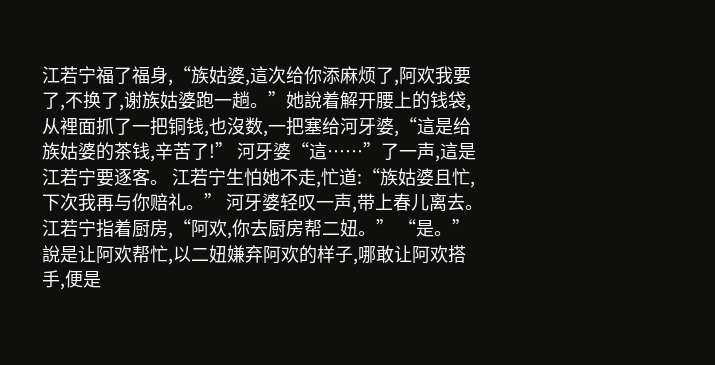江若宁福了福身,“族姑婆,這次给你添麻烦了,阿欢我要了,不换了,谢族姑婆跑一趟。”她說着解开腰上的钱袋,从裡面抓了一把铜钱,也沒数,一把塞给河牙婆,“這是给族姑婆的茶钱,辛苦了!” 河牙婆“這……”了一声,這是江若宁要逐客。 江若宁生怕她不走,忙道:“族姑婆且忙,下次我再与你赔礼。” 河牙婆轻叹一声,带上春儿离去。 江若宁指着厨房,“阿欢,你去厨房帮二妞。” “是。” 說是让阿欢帮忙,以二妞嫌弃阿欢的样子,哪敢让阿欢搭手,便是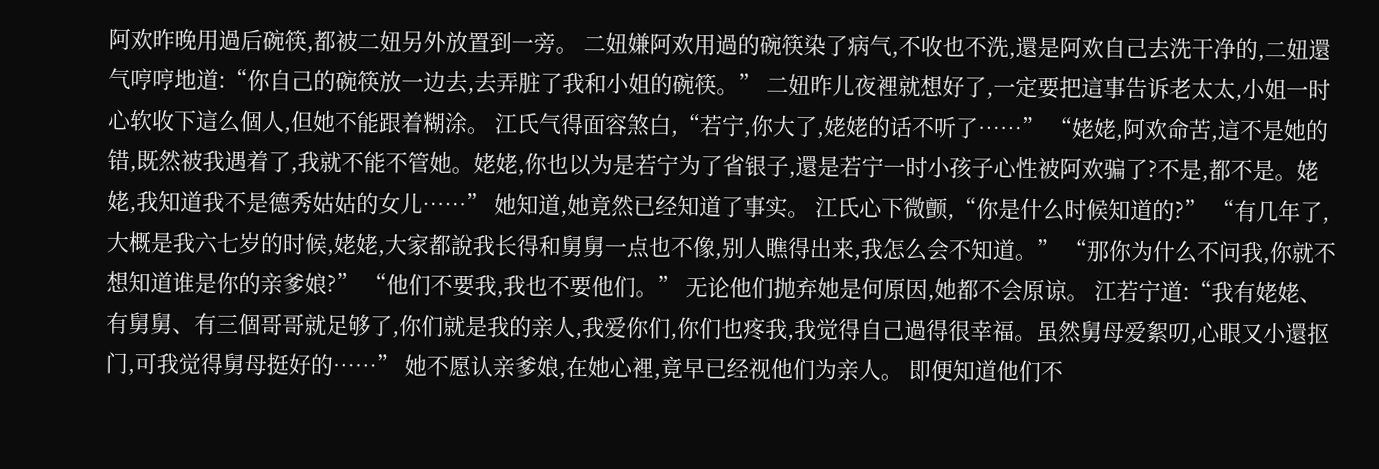阿欢昨晚用過后碗筷,都被二妞另外放置到一旁。 二妞嫌阿欢用過的碗筷染了病气,不收也不洗,還是阿欢自己去洗干净的,二妞還气哼哼地道:“你自己的碗筷放一边去,去弄脏了我和小姐的碗筷。” 二妞昨儿夜裡就想好了,一定要把這事告诉老太太,小姐一时心软收下這么個人,但她不能跟着糊涂。 江氏气得面容煞白,“若宁,你大了,姥姥的话不听了……” “姥姥,阿欢命苦,這不是她的错,既然被我遇着了,我就不能不管她。姥姥,你也以为是若宁为了省银子,還是若宁一时小孩子心性被阿欢骗了?不是,都不是。姥姥,我知道我不是德秀姑姑的女儿……” 她知道,她竟然已经知道了事实。 江氏心下微颤,“你是什么时候知道的?” “有几年了,大概是我六七岁的时候,姥姥,大家都說我长得和舅舅一点也不像,别人瞧得出来,我怎么会不知道。” “那你为什么不问我,你就不想知道谁是你的亲爹娘?” “他们不要我,我也不要他们。” 无论他们抛弃她是何原因,她都不会原谅。 江若宁道:“我有姥姥、有舅舅、有三個哥哥就足够了,你们就是我的亲人,我爱你们,你们也疼我,我觉得自己過得很幸福。虽然舅母爱絮叨,心眼又小還抠门,可我觉得舅母挺好的……” 她不愿认亲爹娘,在她心裡,竟早已经视他们为亲人。 即便知道他们不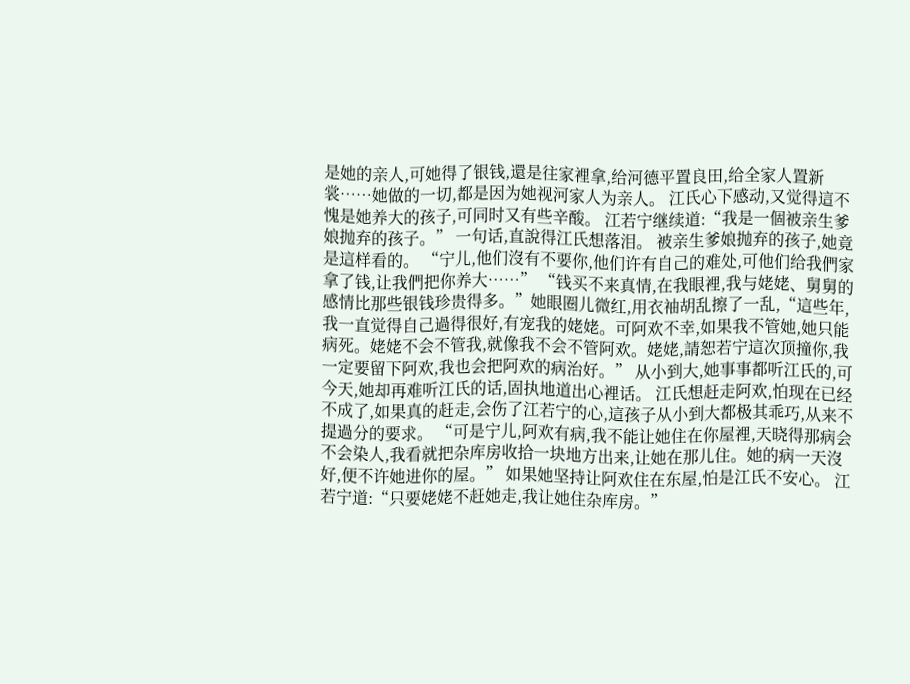是她的亲人,可她得了银钱,還是往家裡拿,给河德平置良田,给全家人置新裳……她做的一切,都是因为她视河家人为亲人。 江氏心下感动,又觉得這不愧是她养大的孩子,可同时又有些辛酸。 江若宁继续道:“我是一個被亲生爹娘抛弃的孩子。” 一句话,直說得江氏想落泪。 被亲生爹娘抛弃的孩子,她竟是這样看的。 “宁儿,他们沒有不要你,他们许有自己的难处,可他们给我們家拿了钱,让我們把你养大……” “钱买不来真情,在我眼裡,我与姥姥、舅舅的感情比那些银钱珍贵得多。”她眼圈儿微红,用衣袖胡乱擦了一乱,“這些年,我一直觉得自己過得很好,有宠我的姥姥。可阿欢不幸,如果我不管她,她只能病死。姥姥不会不管我,就像我不会不管阿欢。姥姥,請恕若宁這次顶撞你,我一定要留下阿欢,我也会把阿欢的病治好。” 从小到大,她事事都听江氏的,可今天,她却再难听江氏的话,固执地道出心裡话。 江氏想赶走阿欢,怕现在已经不成了,如果真的赶走,会伤了江若宁的心,這孩子从小到大都极其乖巧,从来不提過分的要求。 “可是宁儿,阿欢有病,我不能让她住在你屋裡,天晓得那病会不会染人,我看就把杂库房收拾一块地方出来,让她在那儿住。她的病一天沒好,便不许她进你的屋。” 如果她坚持让阿欢住在东屋,怕是江氏不安心。 江若宁道:“只要姥姥不赶她走,我让她住杂库房。”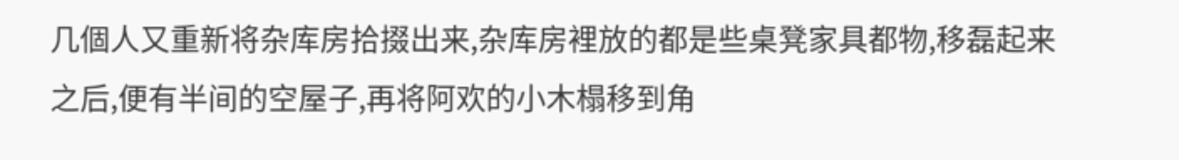几個人又重新将杂库房拾掇出来,杂库房裡放的都是些桌凳家具都物,移磊起来之后,便有半间的空屋子,再将阿欢的小木榻移到角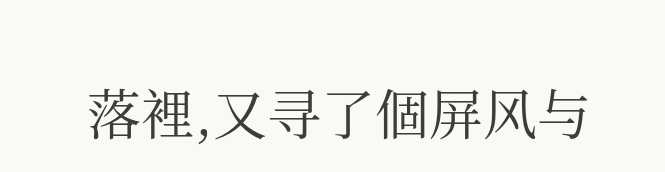落裡,又寻了個屏风与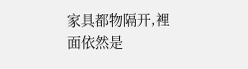家具都物隔开,裡面依然是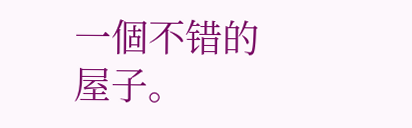一個不错的屋子。